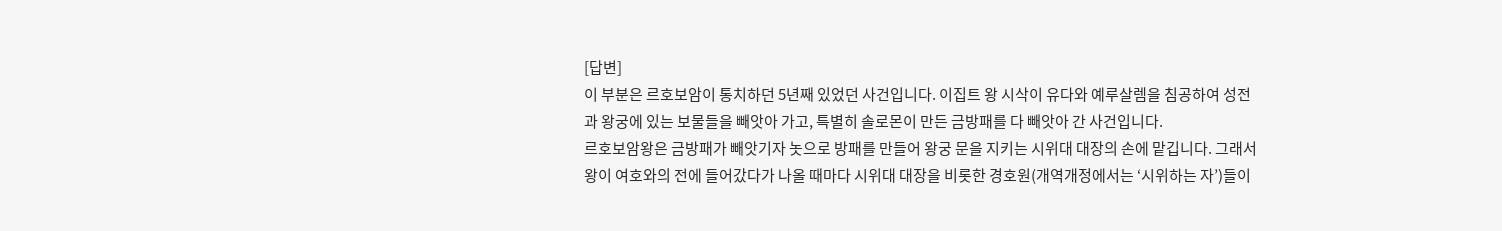[답변]
이 부분은 르호보암이 통치하던 5년째 있었던 사건입니다. 이집트 왕 시삭이 유다와 예루살렘을 침공하여 성전과 왕궁에 있는 보물들을 빼앗아 가고, 특별히 솔로몬이 만든 금방패를 다 빼앗아 간 사건입니다.
르호보암왕은 금방패가 빼앗기자 놋으로 방패를 만들어 왕궁 문을 지키는 시위대 대장의 손에 맡깁니다. 그래서 왕이 여호와의 전에 들어갔다가 나올 때마다 시위대 대장을 비롯한 경호원(개역개정에서는 ‘시위하는 자’)들이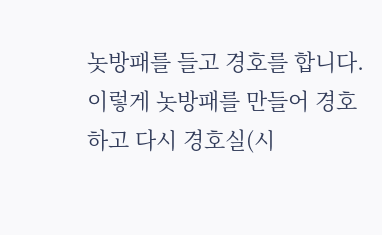놋방패를 들고 경호를 합니다.
이렇게 놋방패를 만들어 경호하고 다시 경호실(시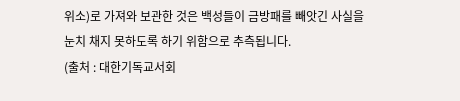위소)로 가져와 보관한 것은 백성들이 금방패를 빼앗긴 사실을 눈치 채지 못하도록 하기 위함으로 추측됩니다.
(출처 : 대한기독교서회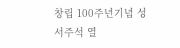창립 100주년기념 성서주석 열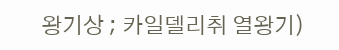왕기상 ; 카일델리취 열왕기)